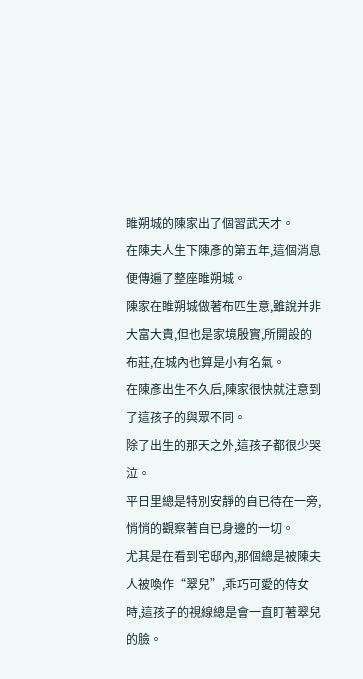睢朔城的陳家出了個習武天才。
在陳夫人生下陳彥的第五年,這個消息便傳遍了整座睢朔城。
陳家在睢朔城做著布匹生意,雖說并非大富大貴,但也是家境殷實,所開設的布莊,在城內也算是小有名氣。
在陳彥出生不久后,陳家很快就注意到了這孩子的與眾不同。
除了出生的那天之外,這孩子都很少哭泣。
平日里總是特別安靜的自已待在一旁,悄悄的觀察著自已身邊的一切。
尤其是在看到宅邸內,那個總是被陳夫人被喚作“翠兒”,乖巧可愛的侍女時,這孩子的視線總是會一直盯著翠兒的臉。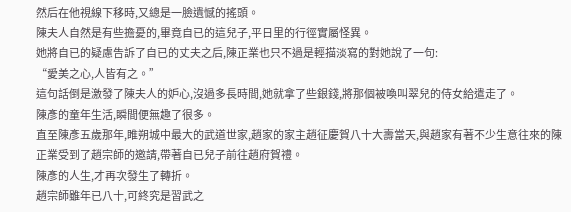然后在他視線下移時,又總是一臉遺憾的搖頭。
陳夫人自然是有些擔憂的,畢竟自已的這兒子,平日里的行徑實屬怪異。
她將自已的疑慮告訴了自已的丈夫之后,陳正業也只不過是輕描淡寫的對她說了一句:
“愛美之心,人皆有之。”
這句話倒是激發了陳夫人的妒心,沒過多長時間,她就拿了些銀錢,將那個被喚叫翠兒的侍女給遣走了。
陳彥的童年生活,瞬間便無趣了很多。
直至陳彥五歲那年,睢朔城中最大的武道世家,趙家的家主趙征慶賀八十大壽當天,與趙家有著不少生意往來的陳正業受到了趙宗師的邀請,帶著自已兒子前往趙府賀禮。
陳彥的人生,才再次發生了轉折。
趙宗師雖年已八十,可終究是習武之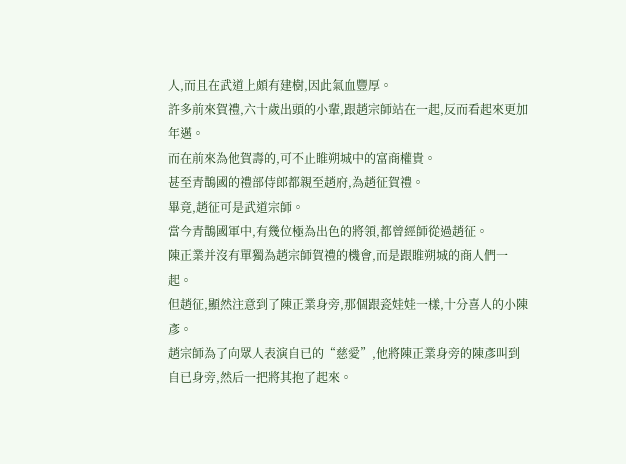人,而且在武道上頗有建樹,因此氣血豐厚。
許多前來賀禮,六十歲出頭的小輩,跟趙宗師站在一起,反而看起來更加年邁。
而在前來為他賀壽的,可不止睢朔城中的富商權貴。
甚至青鵲國的禮部侍郎都親至趙府,為趙征賀禮。
畢竟,趙征可是武道宗師。
當今青鵲國軍中,有幾位極為出色的將領,都曾經師從過趙征。
陳正業并沒有單獨為趙宗師賀禮的機會,而是跟睢朔城的商人們一起。
但趙征,顯然注意到了陳正業身旁,那個跟瓷娃娃一樣,十分喜人的小陳彥。
趙宗師為了向眾人表演自已的“慈愛”,他將陳正業身旁的陳彥叫到自已身旁,然后一把將其抱了起來。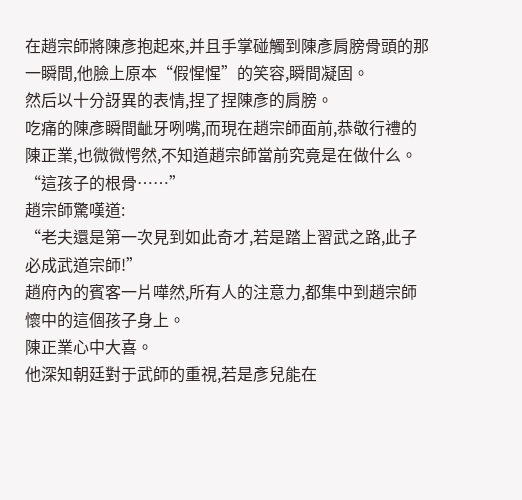在趙宗師將陳彥抱起來,并且手掌碰觸到陳彥肩膀骨頭的那一瞬間,他臉上原本“假惺惺”的笑容,瞬間凝固。
然后以十分訝異的表情,捏了捏陳彥的肩膀。
吃痛的陳彥瞬間齜牙咧嘴,而現在趙宗師面前,恭敬行禮的陳正業,也微微愕然,不知道趙宗師當前究竟是在做什么。
“這孩子的根骨……”
趙宗師驚嘆道:
“老夫還是第一次見到如此奇才,若是踏上習武之路,此子必成武道宗師!”
趙府內的賓客一片嘩然,所有人的注意力,都集中到趙宗師懷中的這個孩子身上。
陳正業心中大喜。
他深知朝廷對于武師的重視,若是彥兒能在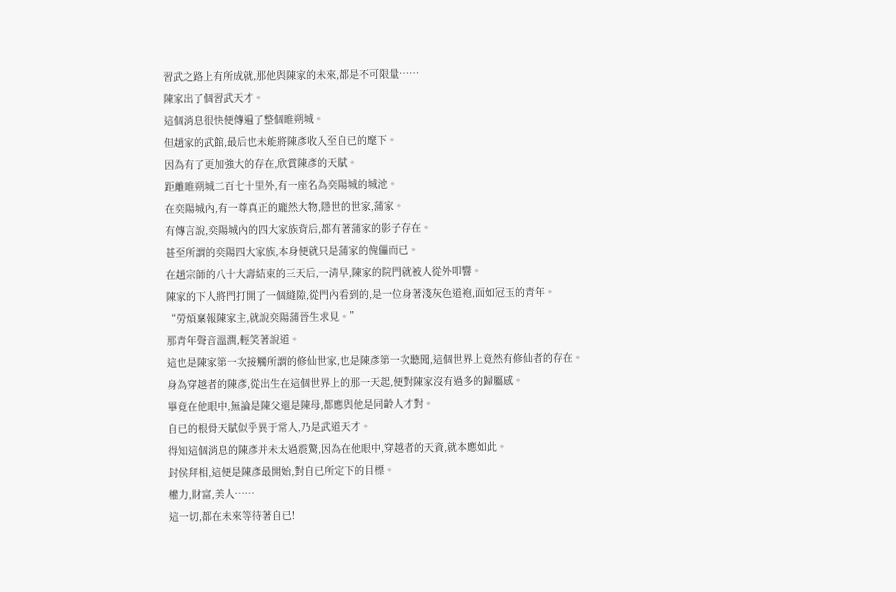習武之路上有所成就,那他與陳家的未來,都是不可限量……
陳家出了個習武天才。
這個消息很快便傳遍了整個睢朔城。
但趙家的武館,最后也未能將陳彥收入至自已的麾下。
因為有了更加強大的存在,欣賞陳彥的天賦。
距離睢朔城二百七十里外,有一座名為奕陽城的城池。
在奕陽城內,有一尊真正的龐然大物,隱世的世家,蒲家。
有傳言說,奕陽城內的四大家族背后,都有著蒲家的影子存在。
甚至所謂的奕陽四大家族,本身便就只是蒲家的傀儡而已。
在趙宗師的八十大壽結束的三天后,一清早,陳家的院門就被人從外叩響。
陳家的下人將門打開了一個縫隙,從門內看到的,是一位身著淺灰色道袍,面如冠玉的青年。
“勞煩稟報陳家主,就說奕陽蒲晉生求見。”
那青年聲音溫潤,輕笑著說道。
這也是陳家第一次接觸所謂的修仙世家,也是陳彥第一次聽聞,這個世界上竟然有修仙者的存在。
身為穿越者的陳彥,從出生在這個世界上的那一天起,便對陳家沒有過多的歸屬感。
畢竟在他眼中,無論是陳父還是陳母,都應與他是同齡人才對。
自已的根骨天賦似乎異于常人,乃是武道天才。
得知這個消息的陳彥并未太過震驚,因為在他眼中,穿越者的天資,就本應如此。
封侯拜相,這便是陳彥最開始,對自已所定下的目標。
權力,財富,美人……
這一切,都在未來等待著自已!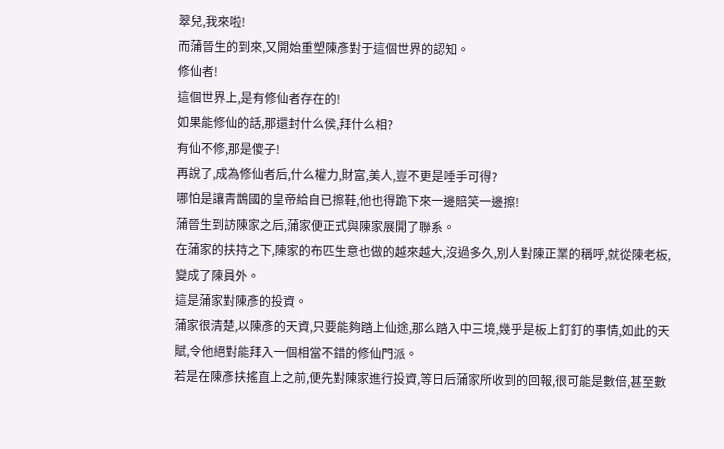翠兒,我來啦!
而蒲晉生的到來,又開始重塑陳彥對于這個世界的認知。
修仙者!
這個世界上,是有修仙者存在的!
如果能修仙的話,那還封什么侯,拜什么相?
有仙不修,那是傻子!
再說了,成為修仙者后,什么權力,財富,美人,豈不更是唾手可得?
哪怕是讓青鵲國的皇帝給自已擦鞋,他也得跪下來一邊賠笑一邊擦!
蒲晉生到訪陳家之后,蒲家便正式與陳家展開了聯系。
在蒲家的扶持之下,陳家的布匹生意也做的越來越大,沒過多久,別人對陳正業的稱呼,就從陳老板,變成了陳員外。
這是蒲家對陳彥的投資。
蒲家很清楚,以陳彥的天資,只要能夠踏上仙途,那么踏入中三境,幾乎是板上釘釘的事情,如此的天賦,令他絕對能拜入一個相當不錯的修仙門派。
若是在陳彥扶搖直上之前,便先對陳家進行投資,等日后蒲家所收到的回報,很可能是數倍,甚至數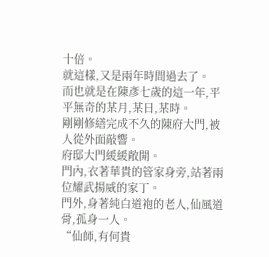十倍。
就這樣,又是兩年時間過去了。
而也就是在陳彥七歲的這一年,平平無奇的某月,某日,某時。
剛剛修繕完成不久的陳府大門,被人從外面敲響。
府邸大門緩緩敞開。
門內,衣著華貴的管家身旁,站著兩位耀武揚威的家丁。
門外,身著純白道袍的老人,仙風道骨,孤身一人。
“仙師,有何貴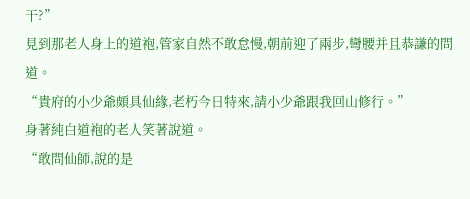干?”
見到那老人身上的道袍,管家自然不敢怠慢,朝前迎了兩步,彎腰并且恭謙的問道。
“貴府的小少爺頗具仙緣,老朽今日特來,請小少爺跟我回山修行。”
身著純白道袍的老人笑著說道。
“敢問仙師,說的是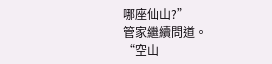哪座仙山?”
管家繼續問道。
“空山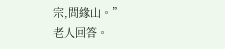宗,問緣山。”
老人回答。